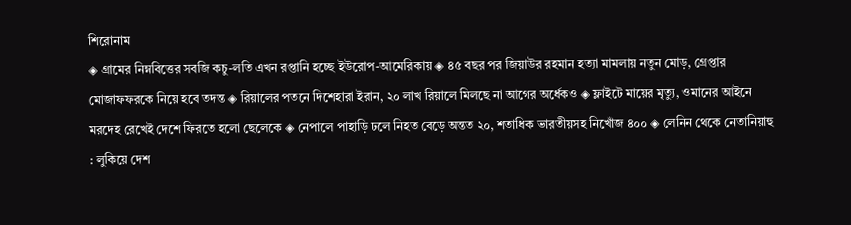শিরোনাম
◈ গ্রামের নিম্নবিত্তের সবজি কচু-লতি এখন রপ্তানি হচ্ছে ইউরোপ-আমেরিকায় ◈ ৪৫ বছর পর জিয়াউর রহমান হত্যা মামলায় নতুন মোড়, গ্রেপ্তার মোজাফফরকে নিয়ে হবে তদন্ত ◈ রিয়ালের পতনে দিশেহারা ইরান, ২০ লাখ রিয়ালে মিলছে না আগের অর্ধেকও ◈ ফ্লাইটে মায়ের মৃত্যু, ওমানের আইনে মরদেহ রেখেই দেশে ফিরতে হলো ছেলেকে ◈ নেপালে পাহাড়ি ঢলে নিহত বেড়ে অন্তত ২০, শতাধিক ভারতীয়সহ নিখোঁজ ৪০০ ◈ লেনিন থেকে নেতানিয়াহু : লুকিয়ে দেশ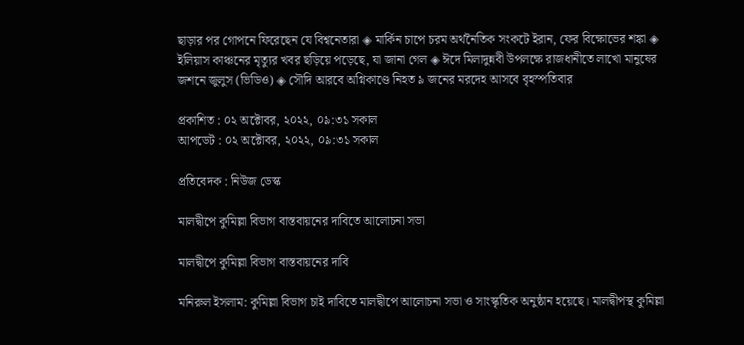ছাড়ার পর গোপনে ফিরেছেন যে বিশ্বনেতারা ◈ মার্কিন চাপে চরম অর্থনৈতিক সংকটে ইরান, ফের বিক্ষোভের শঙ্কা ◈ ইলিয়াস কাঞ্চনের মৃত্যুর খবর ছড়িয়ে পড়েছে, যা জানা গেল ◈ ঈদে মিলাদুন্নবী উপলক্ষে রাজধানীতে লাখো মানুষের জশনে জুলুস (ভিডিও) ◈ সৌদি আরবে অগ্নিকাণ্ডে নিহত ৯ জনের মরদেহ আসবে বৃহস্পতিবার

প্রকাশিত : ০২ অক্টোবর, ২০২২, ০৯:৩১ সকাল
আপডেট : ০২ অক্টোবর, ২০২২, ০৯:৩১ সকাল

প্রতিবেদক : নিউজ ডেস্ক

মালদ্বীপে কুমিল্লা বিভাগ বাস্তবায়নের দাবিতে আলোচনা সভা

মালদ্বীপে কুমিল্লা বিভাগ বাস্তবায়নের দাবি

মনিরুল ইসলাম: কুমিল্লা বিভাগ চাই দাবিতে মালদ্বীপে আলোচনা সভা ও সাংস্কৃতিক অনুষ্ঠান হয়েছে। মালদ্বীপস্থ কুমিল্লা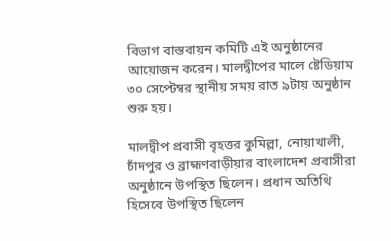বিভাগ বাস্তবায়ন কমিটি এই অনুষ্ঠানের আয়োজন করেন। মালদ্বীপের মালে ষ্টেডিয়াম ৩০ সেপ্টেম্বর স্থানীয় সময় রাত ৯টায় অনুষ্ঠান শুরু হয়।

মালদ্বীপ প্রবাসী বৃহত্তর কুমিল্লা, নোয়াখালী, চাঁদপুর ও ব্রাহ্মণবাড়ীয়ার বাংলাদেশ প্রবাসীরা অনুষ্ঠানে উপস্থিত ছিলেন। প্রধান অতিথি হিসেবে উপস্থিত ছিলেন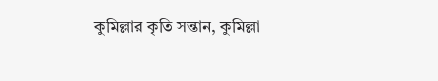কুমিল্লার কৃতি সন্তান, কুমিল্লা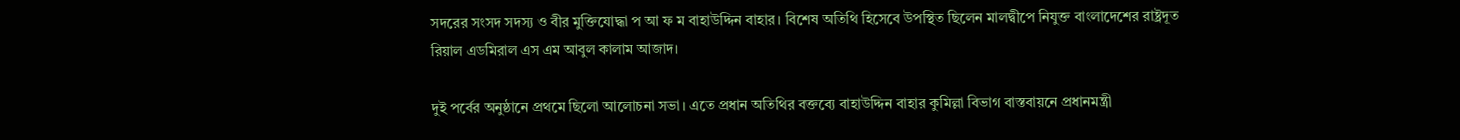সদরের সংসদ সদস্য ও বীর মুক্তিযোদ্ধা প আ ফ ম বাহাউদ্দিন বাহার। বিশেষ অতিথি হিসেবে উপস্থিত ছিলেন মালদ্বীপে নিযুক্ত বাংলাদেশের রাষ্ট্রদূত রিয়াল এডমিরাল এস এম আবুল কালাম আজাদ।

দুই পর্বের অনুষ্ঠানে প্রথমে ছিলো আলোচনা সভা। এতে প্রধান অতিথির বক্তব্যে বাহাউদ্দিন বাহার কুমিল্লা বিভাগ বাস্তবায়নে প্রধানমন্ত্রী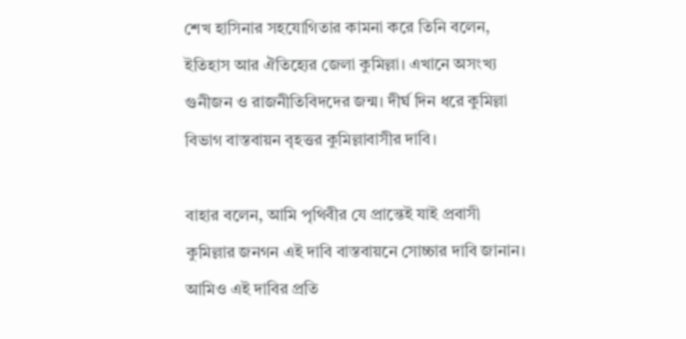শেখ হাসিনার সহযোগিতার কামনা করে তিনি বলেন, ইতিহাস আর ঐতিহ্যের জেলা কুমিল্লা। এখানে অসংখ্য গুনীজন ও রাজনীতিবিদদের জন্ম। দীর্ঘ দিন ধরে কুমিল্লা বিভাগ বাস্তবায়ন বৃহত্তর কুমিল্লাবাসীর দাবি।

বাহার বলেন, আমি পৃথিবীর যে প্রান্তেই যাই প্রবাসী কুমিল্লার জনগন এই দাবি বাস্তবায়নে সোচ্চার দাবি জানান। আমিও এই দাবির প্রতি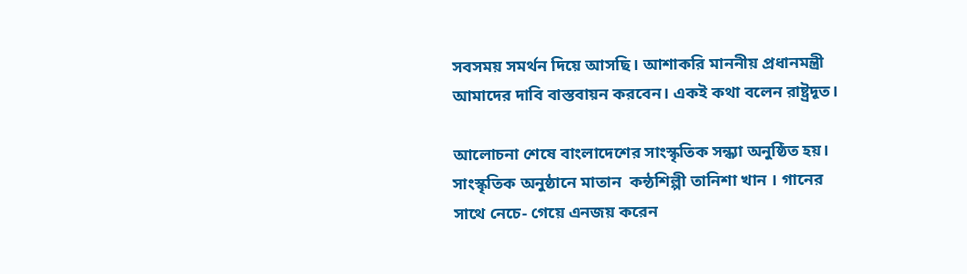সবসময় সমর্থন দিয়ে আসছি। আশাকরি মাননীয় প্রধানমন্ত্রী আমাদের দাবি বাস্তবায়ন করবেন। একই কথা বলেন রাষ্ট্রদূত।

আলোচনা শেষে বাংলাদেশের সাংস্কৃতিক সন্ধ্যা অনুষ্ঠিত হয়। সাংস্কৃতিক অনুষ্ঠানে মাতান  কন্ঠশিল্পী তানিশা খান । গানের সাথে নেচে- গেয়ে এনজয় করেন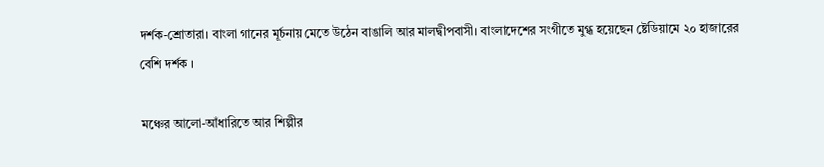দর্শক-শ্রোতারা। বাংলা গানের মূর্চনায় মেতে উঠেন বাঙালি আর মালদ্বীপবাসী। বাংলাদেশের সংগীতে মুগ্ধ হয়েছেন ষ্টেডিয়ামে ২০ হাজারের বেশি দর্শক ।

মঞ্চের আলো-আঁধারিতে আর শিল্পীর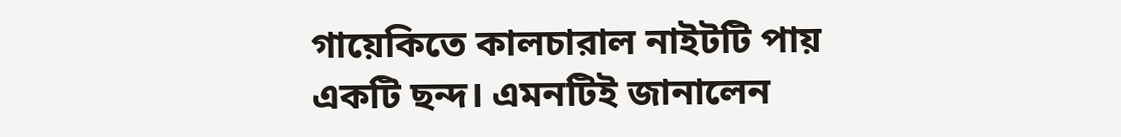গায়েকিতে কালচারাল নাইটটি পায় একটি ছন্দ। এমনটিই জানালেন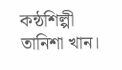কন্ঠশিল্পী তানিশা খান।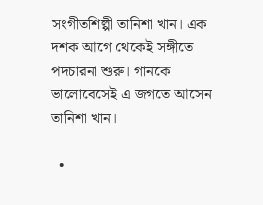সংগীতশিল্পী তানিশা খান। এক দশক আগে থেকেই সঙ্গীতে পদচারনা শুরু। গানকে ভালোবেসেই এ জগতে আসেন তানিশা খান।

  •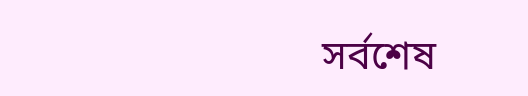সর্বশেষ